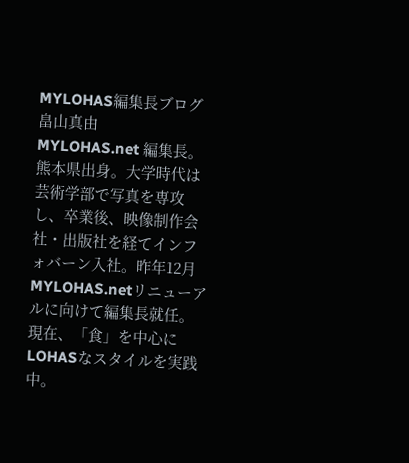MYLOHAS編集長ブログ
畠山真由
MYLOHAS.net 編集長。熊本県出身。大学時代は芸術学部で写真を専攻し、卒業後、映像制作会社・出版社を経てインフォバーン入社。昨年12月MYLOHAS.netリニューアルに向けて編集長就任。現在、「食」を中心にLOHASなスタイルを実践中。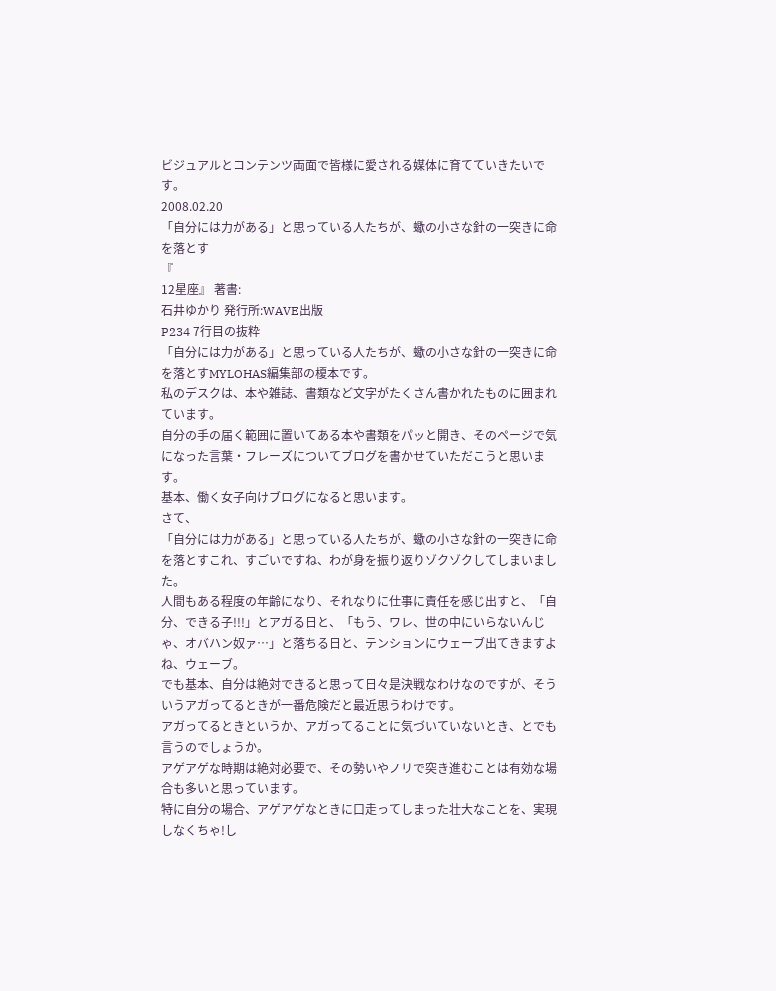ビジュアルとコンテンツ両面で皆様に愛される媒体に育てていきたいです。
2008.02.20
「自分には力がある」と思っている人たちが、蠍の小さな針の一突きに命を落とす
『
12星座』 著書:
石井ゆかり 発行所:WAVE出版
P234 7行目の抜粋
「自分には力がある」と思っている人たちが、蠍の小さな針の一突きに命を落とすMYLOHAS編集部の榎本です。
私のデスクは、本や雑誌、書類など文字がたくさん書かれたものに囲まれています。
自分の手の届く範囲に置いてある本や書類をパッと開き、そのページで気になった言葉・フレーズについてブログを書かせていただこうと思います。
基本、働く女子向けブログになると思います。
さて、
「自分には力がある」と思っている人たちが、蠍の小さな針の一突きに命を落とすこれ、すごいですね、わが身を振り返りゾクゾクしてしまいました。
人間もある程度の年齢になり、それなりに仕事に責任を感じ出すと、「自分、できる子!!!」とアガる日と、「もう、ワレ、世の中にいらないんじゃ、オバハン奴ァ…」と落ちる日と、テンションにウェーブ出てきますよね、ウェーブ。
でも基本、自分は絶対できると思って日々是決戦なわけなのですが、そういうアガってるときが一番危険だと最近思うわけです。
アガってるときというか、アガってることに気づいていないとき、とでも言うのでしょうか。
アゲアゲな時期は絶対必要で、その勢いやノリで突き進むことは有効な場合も多いと思っています。
特に自分の場合、アゲアゲなときに口走ってしまった壮大なことを、実現しなくちゃ!し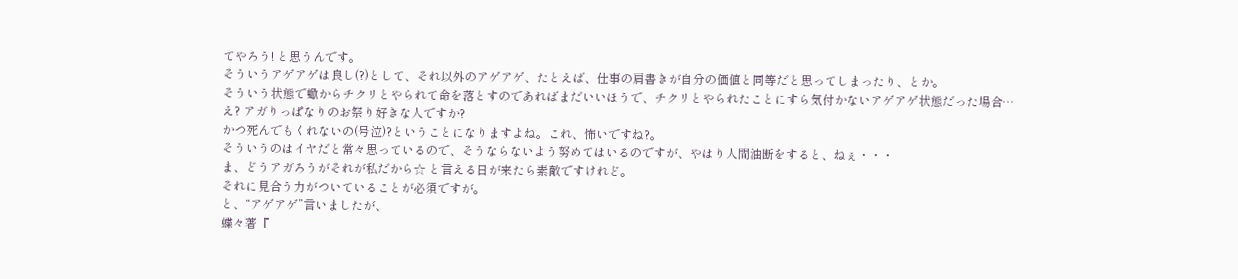てやろう! と思うんです。
そういうアゲアゲは良し(?)として、それ以外のアゲアゲ、たとえば、仕事の肩書きが自分の価値と同等だと思ってしまったり、とか。
そういう状態で蠍からチクリとやられて命を落とすのであればまだいいほうで、チクリとやられたことにすら気付かないアゲアゲ状態だった場合…
え? アガりっぱなりのお祭り好きな人ですか?
かつ死んでもくれないの(号泣)?ということになりますよね。これ、怖いですね?。
そういうのはイヤだと常々思っているので、そうならないよう努めてはいるのですが、やはり人間油断をすると、ねぇ・・・
ま、どうアガろうがそれが私だから☆ と言える日が来たら素敵ですけれど。
それに見合う力がついていることが必須ですが。
と、“アゲアゲ”言いましたが、
蝶々著『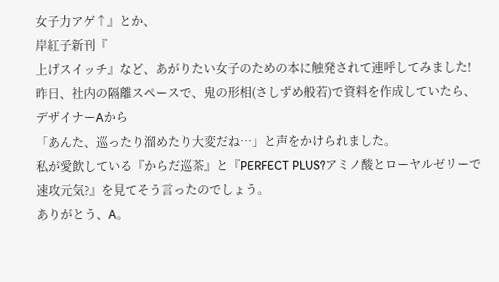女子力アゲ↑』とか、
岸紅子新刊『
上げスイッチ』など、あがりたい女子のための本に触発されて連呼してみました!
昨日、社内の隔離スペースで、鬼の形相(さしずめ般若)で資料を作成していたら、デザイナーAから
「あんた、巡ったり溜めたり大変だね…」と声をかけられました。
私が愛飲している『からだ巡茶』と『PERFECT PLUS?アミノ酸とローヤルゼリーで速攻元気?』を見てそう言ったのでしょう。
ありがとう、A。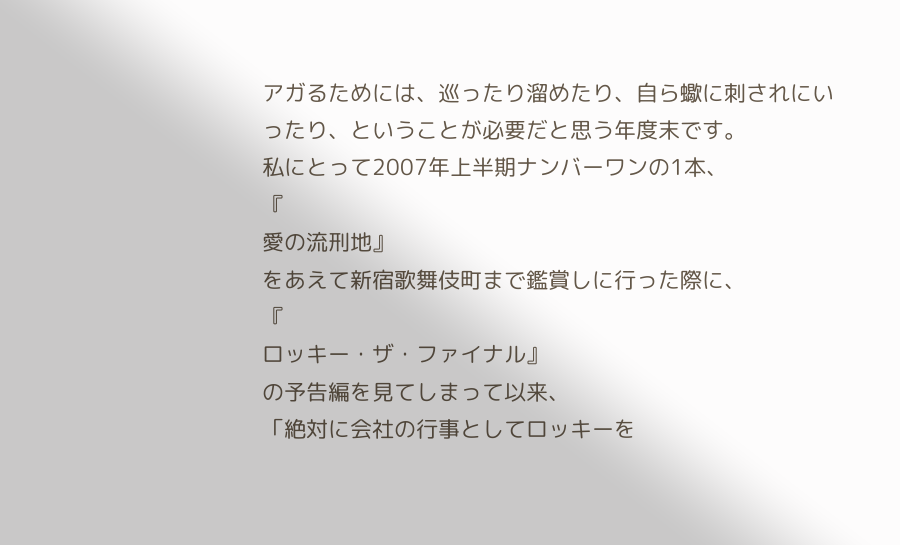アガるためには、巡ったり溜めたり、自ら蠍に刺されにいったり、ということが必要だと思う年度末です。
私にとって2007年上半期ナンバーワンの1本、
『
愛の流刑地』
をあえて新宿歌舞伎町まで鑑賞しに行った際に、
『
ロッキー・ザ・ファイナル』
の予告編を見てしまって以来、
「絶対に会社の行事としてロッキーを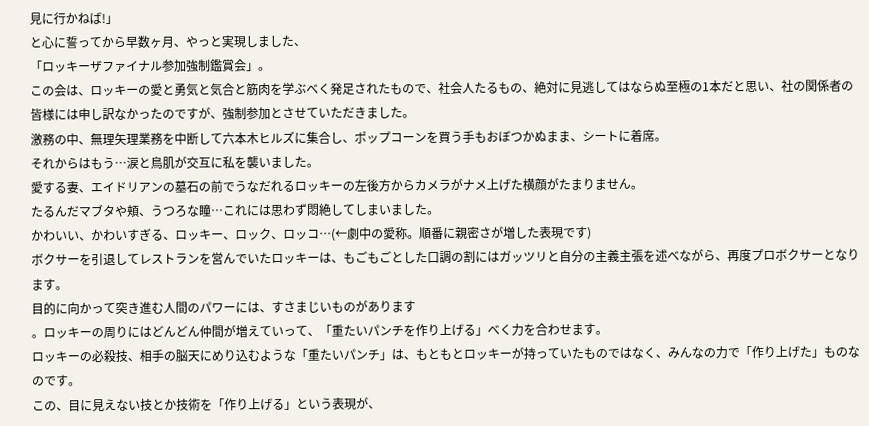見に行かねば!」
と心に誓ってから早数ヶ月、やっと実現しました、
「ロッキーザファイナル参加強制鑑賞会」。
この会は、ロッキーの愛と勇気と気合と筋肉を学ぶべく発足されたもので、社会人たるもの、絶対に見逃してはならぬ至極の1本だと思い、社の関係者の皆様には申し訳なかったのですが、強制参加とさせていただきました。
激務の中、無理矢理業務を中断して六本木ヒルズに集合し、ポップコーンを買う手もおぼつかぬまま、シートに着席。
それからはもう…涙と鳥肌が交互に私を襲いました。
愛する妻、エイドリアンの墓石の前でうなだれるロッキーの左後方からカメラがナメ上げた横顔がたまりません。
たるんだマブタや頬、うつろな瞳…これには思わず悶絶してしまいました。
かわいい、かわいすぎる、ロッキー、ロック、ロッコ…(←劇中の愛称。順番に親密さが増した表現です)
ボクサーを引退してレストランを営んでいたロッキーは、もごもごとした口調の割にはガッツリと自分の主義主張を述べながら、再度プロボクサーとなります。
目的に向かって突き進む人間のパワーには、すさまじいものがあります
。ロッキーの周りにはどんどん仲間が増えていって、「重たいパンチを作り上げる」べく力を合わせます。
ロッキーの必殺技、相手の脳天にめり込むような「重たいパンチ」は、もともとロッキーが持っていたものではなく、みんなの力で「作り上げた」ものなのです。
この、目に見えない技とか技術を「作り上げる」という表現が、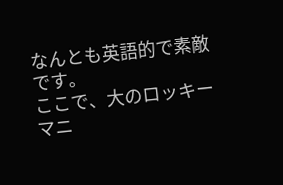なんとも英語的で素敵です。
ここで、大のロッキーマニ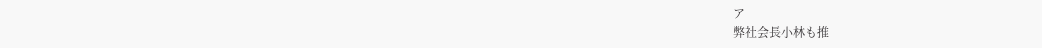ア
弊社会長小林も推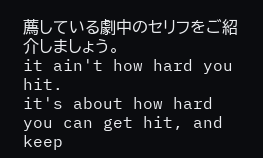薦している劇中のセリフをご紹介しましょう。
it ain't how hard you hit.
it's about how hard you can get hit, and keep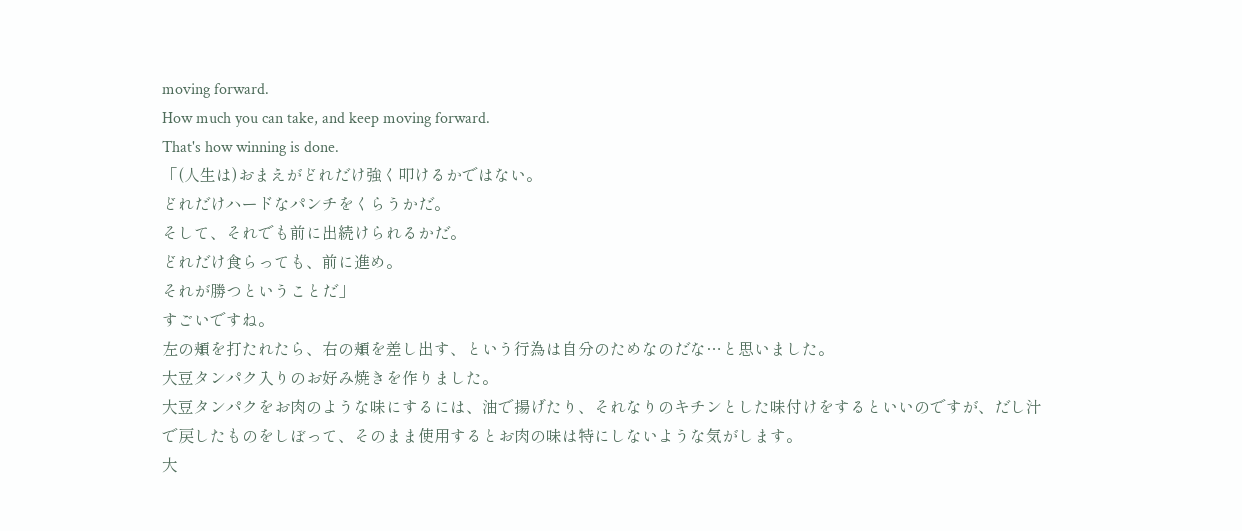moving forward.
How much you can take, and keep moving forward.
That's how winning is done.
「(人生は)おまえがどれだけ強く叩けるかではない。
どれだけハードなパンチをくらうかだ。
そして、それでも前に出続けられるかだ。
どれだけ食らっても、前に進め。
それが勝つということだ」
すごいですね。
左の頬を打たれたら、右の頬を差し出す、という行為は自分のためなのだな…と思いました。
大豆タンパク入りのお好み焼きを作りました。
大豆タンパクをお肉のような味にするには、油で揚げたり、それなりのキチンとした味付けをするといいのですが、だし汁で戻したものをしぼって、そのまま使用するとお肉の味は特にしないような気がします。
大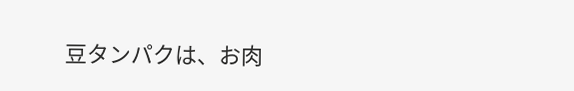豆タンパクは、お肉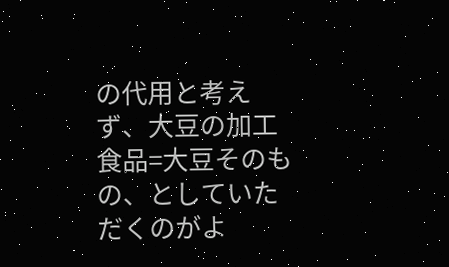の代用と考えず、大豆の加工食品=大豆そのもの、としていただくのがよ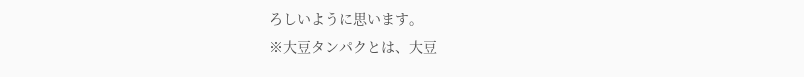ろしいように思います。
※大豆タンパクとは、大豆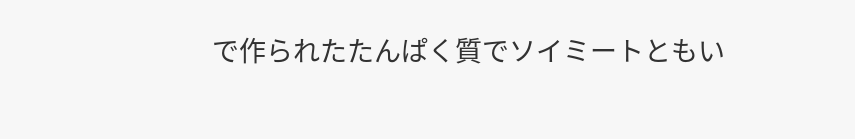で作られたたんぱく質でソイミートともい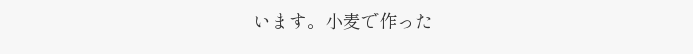います。小麦で作った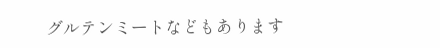グルテンミートなどもあります